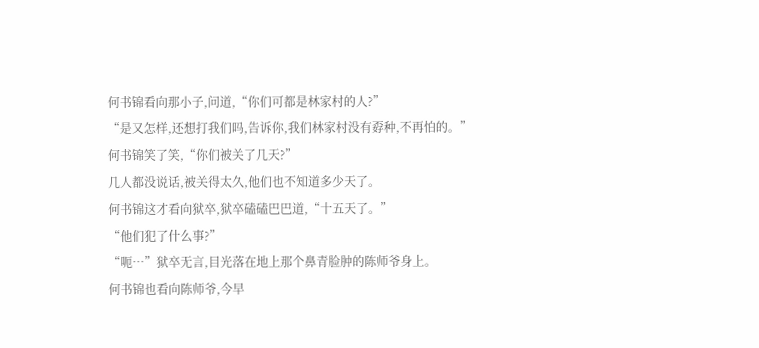何书锦看向那小子,问道,“你们可都是林家村的人?”
“是又怎样,还想打我们吗,告诉你,我们林家村没有孬种,不再怕的。”
何书锦笑了笑,“你们被关了几天?”
几人都没说话,被关得太久,他们也不知道多少天了。
何书锦这才看向狱卒,狱卒磕磕巴巴道,“十五天了。”
“他们犯了什么事?”
“呃…”狱卒无言,目光落在地上那个鼻青脸肿的陈师爷身上。
何书锦也看向陈师爷,今早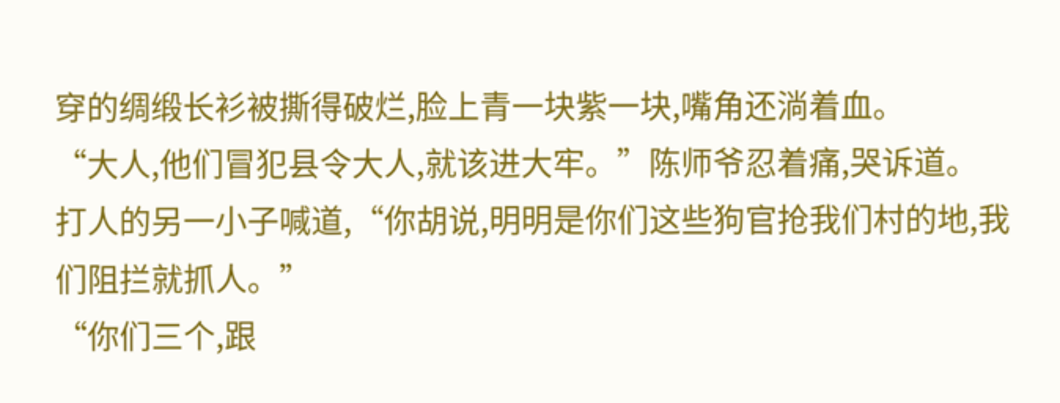穿的绸缎长衫被撕得破烂,脸上青一块紫一块,嘴角还淌着血。
“大人,他们冒犯县令大人,就该进大牢。”陈师爷忍着痛,哭诉道。
打人的另一小子喊道,“你胡说,明明是你们这些狗官抢我们村的地,我们阻拦就抓人。”
“你们三个,跟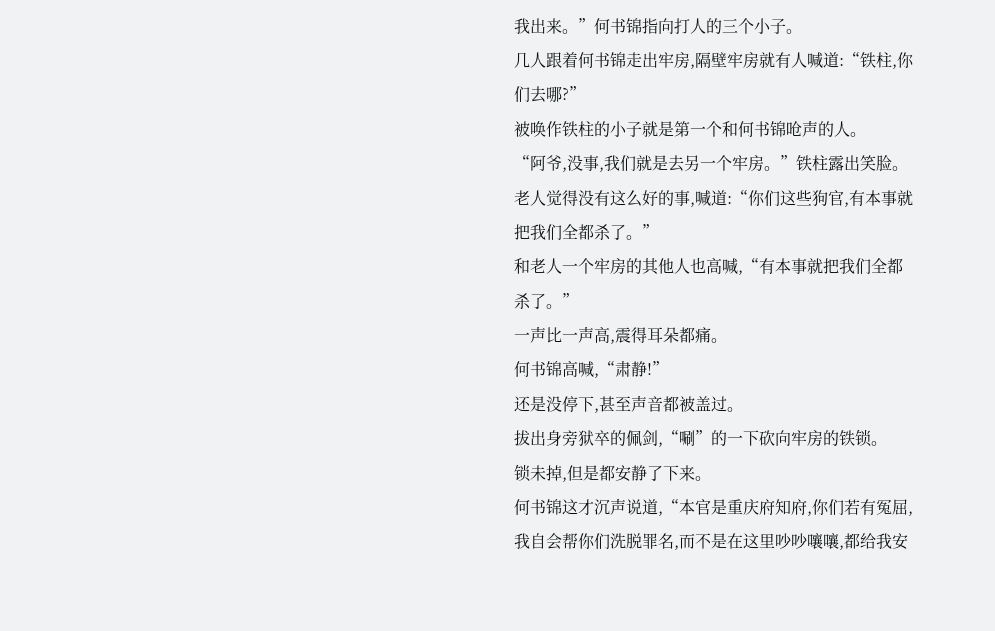我出来。”何书锦指向打人的三个小子。
几人跟着何书锦走出牢房,隔壁牢房就有人喊道:“铁柱,你们去哪?”
被唤作铁柱的小子就是第一个和何书锦呛声的人。
“阿爷,没事,我们就是去另一个牢房。”铁柱露出笑脸。
老人觉得没有这么好的事,喊道:“你们这些狗官,有本事就把我们全都杀了。”
和老人一个牢房的其他人也高喊,“有本事就把我们全都杀了。”
一声比一声高,震得耳朵都痛。
何书锦高喊,“肃静!”
还是没停下,甚至声音都被盖过。
拔出身旁狱卒的佩剑,“唰”的一下砍向牢房的铁锁。
锁未掉,但是都安静了下来。
何书锦这才沉声说道,“本官是重庆府知府,你们若有冤屈,我自会帮你们洗脱罪名,而不是在这里吵吵嚷嚷,都给我安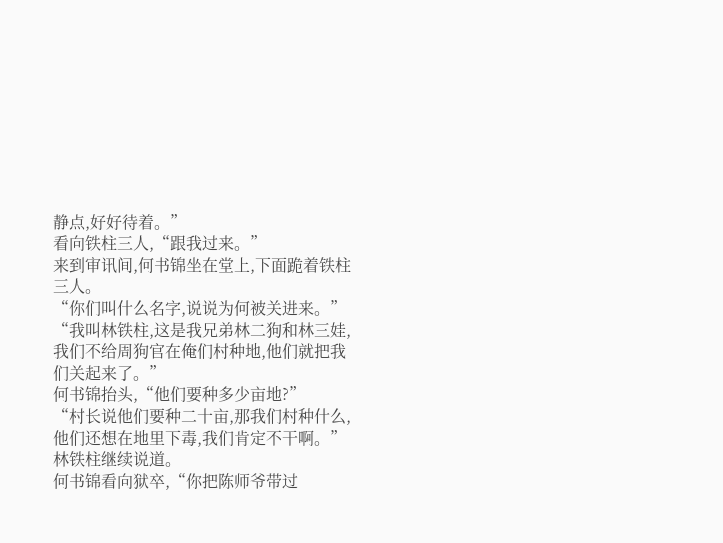静点,好好待着。”
看向铁柱三人,“跟我过来。”
来到审讯间,何书锦坐在堂上,下面跪着铁柱三人。
“你们叫什么名字,说说为何被关进来。”
“我叫林铁柱,这是我兄弟林二狗和林三娃,我们不给周狗官在俺们村种地,他们就把我们关起来了。”
何书锦抬头,“他们要种多少亩地?”
“村长说他们要种二十亩,那我们村种什么,他们还想在地里下毒,我们肯定不干啊。”林铁柱继续说道。
何书锦看向狱卒,“你把陈师爷带过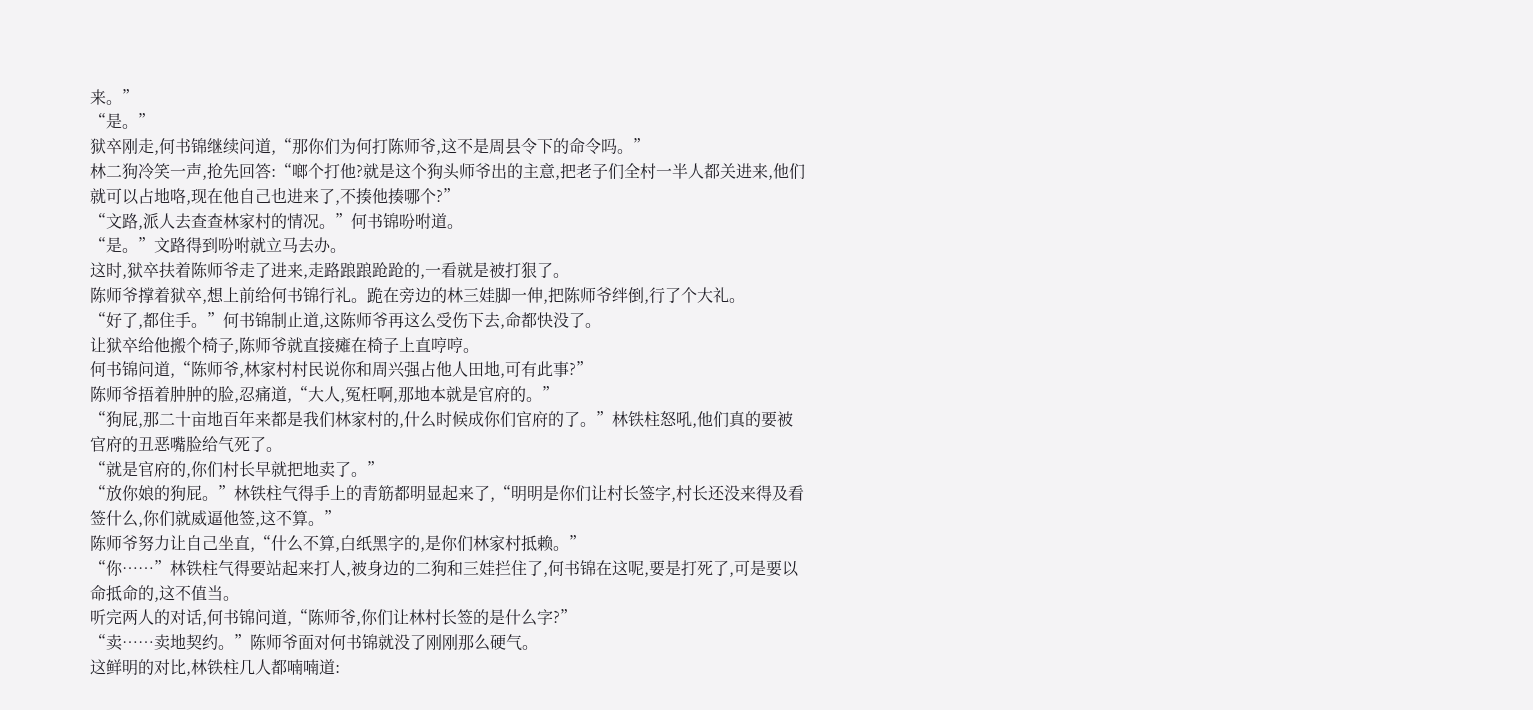来。”
“是。”
狱卒刚走,何书锦继续问道,“那你们为何打陈师爷,这不是周县令下的命令吗。”
林二狗冷笑一声,抢先回答:“啷个打他?就是这个狗头师爷出的主意,把老子们全村一半人都关进来,他们就可以占地咯,现在他自己也进来了,不揍他揍哪个?”
“文路,派人去查查林家村的情况。”何书锦吩咐道。
“是。”文路得到吩咐就立马去办。
这时,狱卒扶着陈师爷走了进来,走路踉踉跄跄的,一看就是被打狠了。
陈师爷撑着狱卒,想上前给何书锦行礼。跪在旁边的林三娃脚一伸,把陈师爷绊倒,行了个大礼。
“好了,都住手。”何书锦制止道,这陈师爷再这么受伤下去,命都快没了。
让狱卒给他搬个椅子,陈师爷就直接瘫在椅子上直哼哼。
何书锦问道,“陈师爷,林家村村民说你和周兴强占他人田地,可有此事?”
陈师爷捂着肿肿的脸,忍痛道,“大人,冤枉啊,那地本就是官府的。”
“狗屁,那二十亩地百年来都是我们林家村的,什么时候成你们官府的了。”林铁柱怒吼,他们真的要被官府的丑恶嘴脸给气死了。
“就是官府的,你们村长早就把地卖了。”
“放你娘的狗屁。”林铁柱气得手上的青筋都明显起来了,“明明是你们让村长签字,村长还没来得及看签什么,你们就威逼他签,这不算。”
陈师爷努力让自己坐直,“什么不算,白纸黑字的,是你们林家村抵赖。”
“你……”林铁柱气得要站起来打人,被身边的二狗和三娃拦住了,何书锦在这呢,要是打死了,可是要以命抵命的,这不值当。
听完两人的对话,何书锦问道,“陈师爷,你们让林村长签的是什么字?”
“卖……卖地契约。”陈师爷面对何书锦就没了刚刚那么硬气。
这鲜明的对比,林铁柱几人都喃喃道: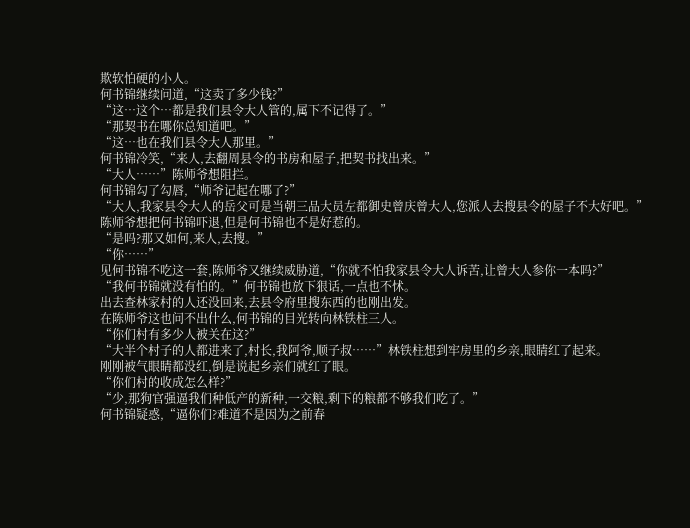欺软怕硬的小人。
何书锦继续问道,“这卖了多少钱?”
“这…这个…都是我们县令大人管的,属下不记得了。”
“那契书在哪你总知道吧。”
“这…也在我们县令大人那里。”
何书锦冷笑,“来人,去翻周县令的书房和屋子,把契书找出来。”
“大人……”陈师爷想阻拦。
何书锦勾了勾唇,“师爷记起在哪了?”
“大人,我家县令大人的岳父可是当朝三品大员左都御史曾庆曾大人,您派人去搜县令的屋子不大好吧。”
陈师爷想把何书锦吓退,但是何书锦也不是好惹的。
“是吗?那又如何,来人,去搜。”
“你……”
见何书锦不吃这一套,陈师爷又继续威胁道,“你就不怕我家县令大人诉苦,让曾大人参你一本吗?”
“我何书锦就没有怕的。”何书锦也放下狠话,一点也不怵。
出去查林家村的人还没回来,去县令府里搜东西的也刚出发。
在陈师爷这也问不出什么,何书锦的目光转向林铁柱三人。
“你们村有多少人被关在这?”
“大半个村子的人都进来了,村长,我阿爷,顺子叔……”林铁柱想到牢房里的乡亲,眼睛红了起来。
刚刚被气眼睛都没红,倒是说起乡亲们就红了眼。
“你们村的收成怎么样?”
“少,那狗官强逼我们种低产的新种,一交粮,剩下的粮都不够我们吃了。”
何书锦疑惑,“逼你们?难道不是因为之前春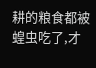耕的粮食都被蝗虫吃了,才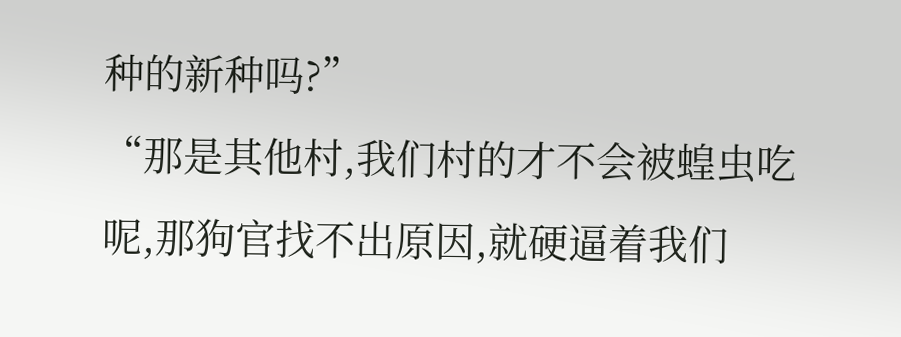种的新种吗?”
“那是其他村,我们村的才不会被蝗虫吃呢,那狗官找不出原因,就硬逼着我们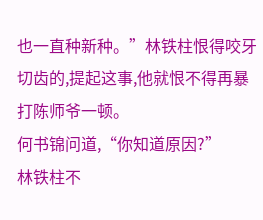也一直种新种。”林铁柱恨得咬牙切齿的,提起这事,他就恨不得再暴打陈师爷一顿。
何书锦问道,“你知道原因?”
林铁柱不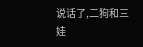说话了,二狗和三娃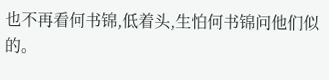也不再看何书锦,低着头,生怕何书锦问他们似的。